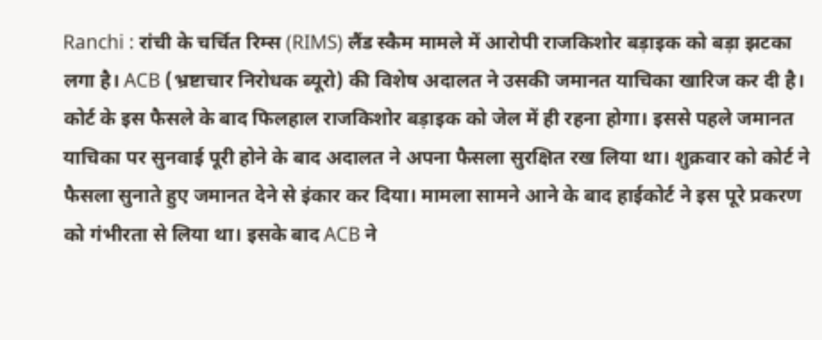Ranchi : रांची के चर्चित रिम्स (RIMS) लैंड स्कैम मामले में आरोपी राजकिशोर बड़ाइक को बड़ा झटका लगा है। ACB (भ्रष्टाचार निरोधक ब्यूरो) की विशेष अदालत ने उसकी जमानत याचिका खारिज कर दी है। कोर्ट के इस फैसले के बाद फिलहाल राजकिशोर बड़ाइक को जेल में ही रहना होगा। इससे पहले जमानत याचिका पर सुनवाई पूरी होने के बाद अदालत ने अपना फैसला सुरक्षित रख लिया था। शुक्रवार को कोर्ट ने फैसला सुनाते हुए जमानत देने से इंकार कर दिया। मामला सामने आने के बाद हाईकोर्ट ने इस पूरे प्रकरण को गंभीरता से लिया था। इसके बाद ACB ने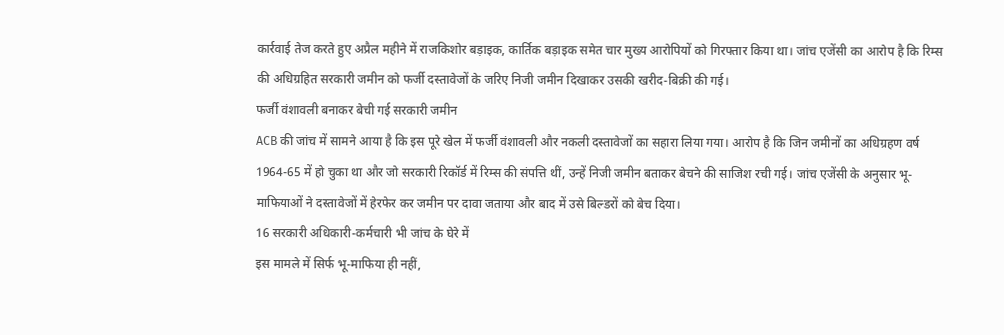कार्रवाई तेज करते हुए अप्रैल महीने में राजकिशोर बड़ाइक, कार्तिक बड़ाइक समेत चार मुख्य आरोपियों को गिरफ्तार किया था। जांच एजेंसी का आरोप है कि रिम्स की अधिग्रहित सरकारी जमीन को फर्जी दस्तावेजों के जरिए निजी जमीन दिखाकर उसकी खरीद-बिक्री की गई।
फर्जी वंशावली बनाकर बेची गई सरकारी जमीन
ACB की जांच में सामने आया है कि इस पूरे खेल में फर्जी वंशावली और नकली दस्तावेजों का सहारा लिया गया। आरोप है कि जिन जमीनों का अधिग्रहण वर्ष 1964-65 में हो चुका था और जो सरकारी रिकॉर्ड में रिम्स की संपत्ति थीं, उन्हें निजी जमीन बताकर बेचने की साजिश रची गई। जांच एजेंसी के अनुसार भू-माफियाओं ने दस्तावेजों में हेरफेर कर जमीन पर दावा जताया और बाद में उसे बिल्डरों को बेच दिया।
16 सरकारी अधिकारी-कर्मचारी भी जांच के घेरे में
इस मामले में सिर्फ भू-माफिया ही नहीं,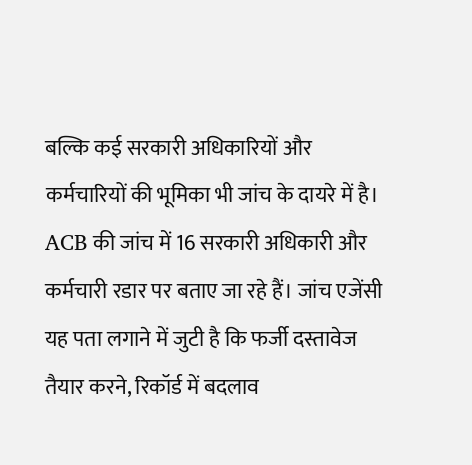बल्कि कई सरकारी अधिकारियों और कर्मचारियों की भूमिका भी जांच के दायरे में है। ACB की जांच में 16 सरकारी अधिकारी और कर्मचारी रडार पर बताए जा रहे हैं। जांच एजेंसी यह पता लगाने में जुटी है कि फर्जी दस्तावेज तैयार करने, रिकॉर्ड में बदलाव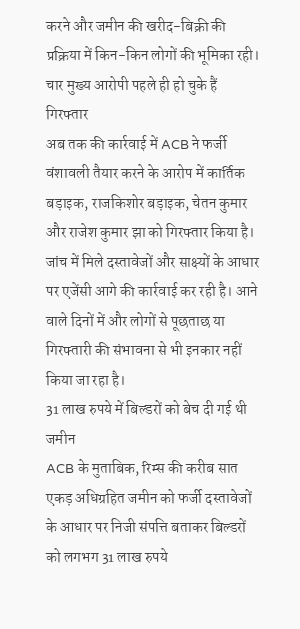करने और जमीन की खरीद-बिक्री की प्रक्रिया में किन-किन लोगों की भूमिका रही।
चार मुख्य आरोपी पहले ही हो चुके हैं गिरफ्तार
अब तक की कार्रवाई में ACB ने फर्जी वंशावली तैयार करने के आरोप में कार्तिक बड़ाइक, राजकिशोर बड़ाइक, चेतन कुमार और राजेश कुमार झा को गिरफ्तार किया है। जांच में मिले दस्तावेजों और साक्ष्यों के आधार पर एजेंसी आगे की कार्रवाई कर रही है। आने वाले दिनों में और लोगों से पूछताछ या गिरफ्तारी की संभावना से भी इनकार नहीं किया जा रहा है।
31 लाख रुपये में बिल्डरों को बेच दी गई थी जमीन
ACB के मुताबिक, रिम्स की करीब सात एकड़ अधिग्रहित जमीन को फर्जी दस्तावेजों के आधार पर निजी संपत्ति बताकर बिल्डरों को लगभग 31 लाख रुपये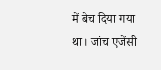में बेच दिया गया था। जांच एजेंसी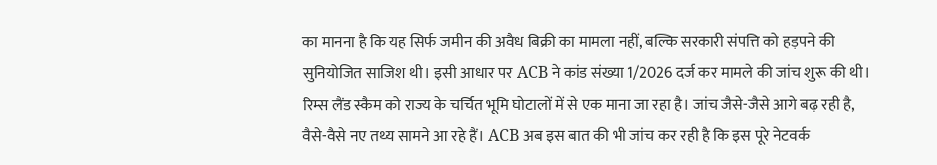का मानना है कि यह सिर्फ जमीन की अवैध बिक्री का मामला नहीं, बल्कि सरकारी संपत्ति को हड़पने की सुनियोजित साजिश थी। इसी आधार पर ACB ने कांड संख्या 1/2026 दर्ज कर मामले की जांच शुरू की थी। रिम्स लैंड स्कैम को राज्य के चर्चित भूमि घोटालों में से एक माना जा रहा है। जांच जैसे-जैसे आगे बढ़ रही है, वैसे-वैसे नए तथ्य सामने आ रहे हैं। ACB अब इस बात की भी जांच कर रही है कि इस पूरे नेटवर्क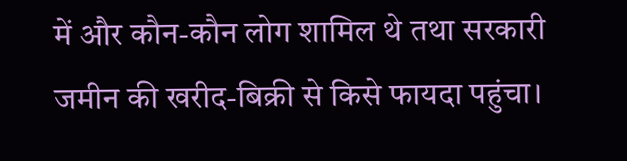में और कौन-कौन लोग शामिल थे तथा सरकारी जमीन की खरीद-बिक्री से किसे फायदा पहुंचा।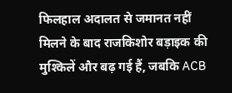फिलहाल अदालत से जमानत नहीं मिलने के बाद राजकिशोर बड़ाइक की मुश्किलें और बढ़ गई हैं, जबकि ACB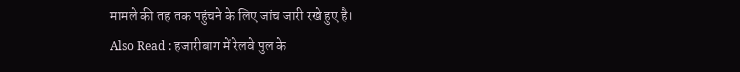मामले की तह तक पहुंचने के लिए जांच जारी रखे हुए है।
Also Read : हजारीबाग में रेलवे पुल के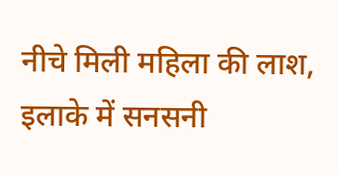नीचे मिली महिला की लाश, इलाके में सनसनी